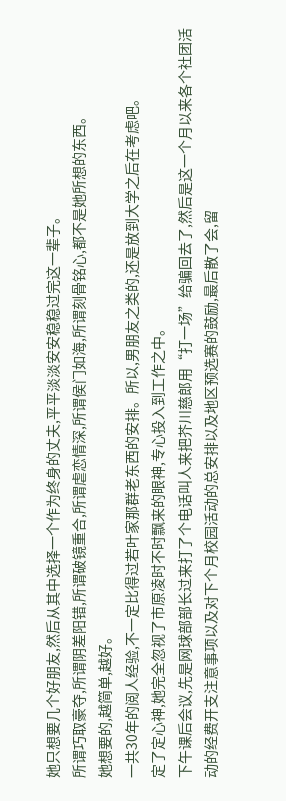她只想要几个好朋友,然后从其中选择一个作为终身的丈夫,平平淡淡安安稳稳过完这一辈子。
所谓巧取豪夺,所谓阴差阳错,所谓破镜重合,所谓虐恋情深,所谓侯门如海,所谓刻骨铭心,都不是她所想的东西。
她想要的,越简单,越好。
一共30年的阅人经验,不一定比得过若叶家那群老东西的安排。所以,男朋友之类的,还是放到大学之后在考虑吧。
定了定心神,她完全忽视了市原凌时不时飘来的眼神,专心投入到工作之中。
下午课后会议,先是网球部部长过来打了个电话叫人来把芥川慈郎用“打一场”给骗回去了,然后是这一个月以来各个社团活动的经费开支注意事项以及对下个月校园活动的总安排以及地区预选赛的鼓励,最后散了会,留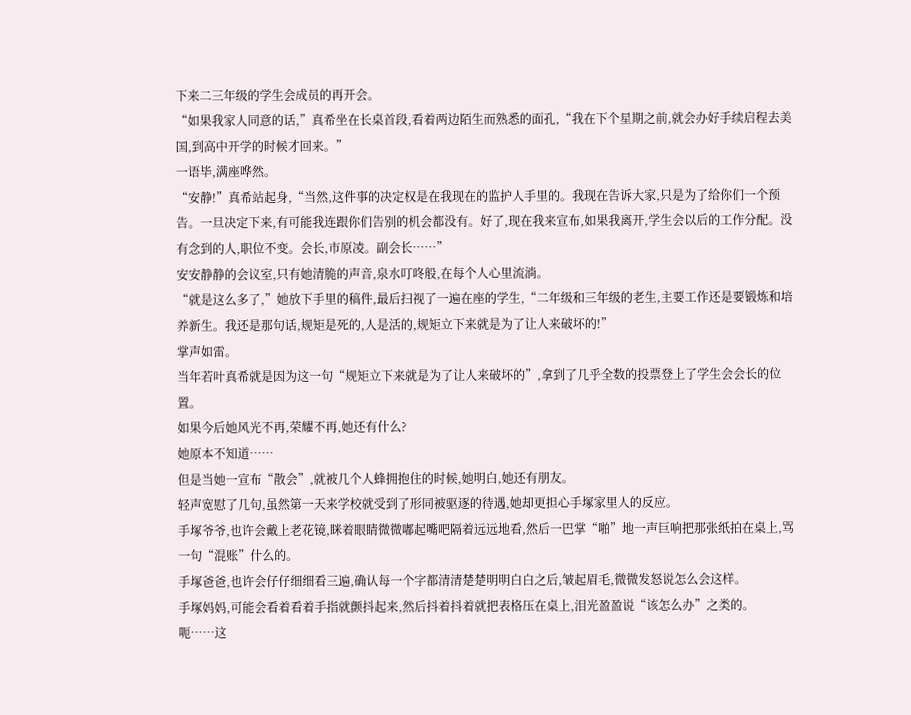下来二三年级的学生会成员的再开会。
“如果我家人同意的话,”真希坐在长桌首段,看着两边陌生而熟悉的面孔,“我在下个星期之前,就会办好手续启程去美国,到高中开学的时候才回来。”
一语毕,满座哗然。
“安静!”真希站起身,“当然,这件事的决定权是在我现在的监护人手里的。我现在告诉大家,只是为了给你们一个预告。一旦决定下来,有可能我连跟你们告别的机会都没有。好了,现在我来宣布,如果我离开,学生会以后的工作分配。没有念到的人,职位不变。会长,市原凌。副会长……”
安安静静的会议室,只有她清脆的声音,泉水叮咚般,在每个人心里流淌。
“就是这么多了,”她放下手里的稿件,最后扫视了一遍在座的学生,“二年级和三年级的老生,主要工作还是要锻炼和培养新生。我还是那句话,规矩是死的,人是活的,规矩立下来就是为了让人来破坏的!”
掌声如雷。
当年若叶真希就是因为这一句“规矩立下来就是为了让人来破坏的”,拿到了几乎全数的投票登上了学生会会长的位置。
如果今后她风光不再,荣耀不再,她还有什么?
她原本不知道……
但是当她一宣布“散会”,就被几个人蜂拥抱住的时候,她明白,她还有朋友。
轻声宽慰了几句,虽然第一天来学校就受到了形同被驱逐的待遇,她却更担心手塚家里人的反应。
手塚爷爷,也许会戴上老花镜,眯着眼睛微微嘟起嘴吧隔着远远地看,然后一巴掌“啪”地一声巨响把那张纸拍在桌上,骂一句“混账”什么的。
手塚爸爸,也许会仔仔细细看三遍,确认每一个字都清清楚楚明明白白之后,皱起眉毛,微微发怒说怎么会这样。
手塚妈妈,可能会看着看着手指就颤抖起来,然后抖着抖着就把表格压在桌上,泪光盈盈说“该怎么办”之类的。
呃……这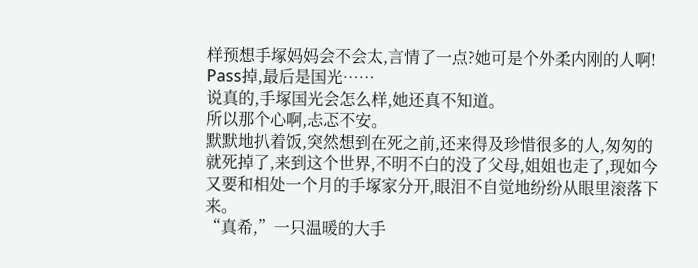样预想手塚妈妈会不会太,言情了一点?她可是个外柔内刚的人啊!
Pass掉,最后是国光……
说真的,手塚国光会怎么样,她还真不知道。
所以那个心啊,忐忑不安。
默默地扒着饭,突然想到在死之前,还来得及珍惜很多的人,匆匆的就死掉了,来到这个世界,不明不白的没了父母,姐姐也走了,现如今又要和相处一个月的手塚家分开,眼泪不自觉地纷纷从眼里滚落下来。
“真希,”一只温暖的大手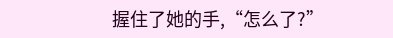握住了她的手,“怎么了?”